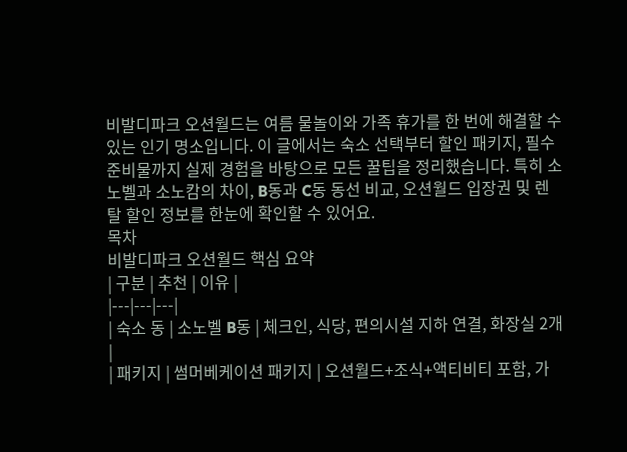비발디파크 오션월드는 여름 물놀이와 가족 휴가를 한 번에 해결할 수 있는 인기 명소입니다. 이 글에서는 숙소 선택부터 할인 패키지, 필수 준비물까지 실제 경험을 바탕으로 모든 꿀팁을 정리했습니다. 특히 소노벨과 소노캄의 차이, B동과 C동 동선 비교, 오션월드 입장권 및 렌탈 할인 정보를 한눈에 확인할 수 있어요.
목차
비발디파크 오션월드 핵심 요약
| 구분 | 추천 | 이유 |
|---|---|---|
| 숙소 동 | 소노벨 B동 | 체크인, 식당, 편의시설 지하 연결, 화장실 2개 |
| 패키지 | 썸머베케이션 패키지 | 오션월드+조식+액티비티 포함, 가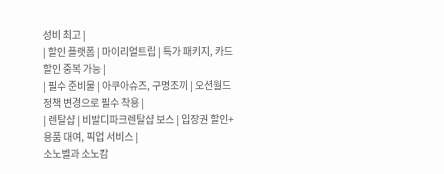성비 최고 |
| 할인 플랫폼 | 마이리얼트립 | 특가 패키지, 카드 할인 중복 가능 |
| 필수 준비물 | 아쿠아슈즈, 구명조끼 | 오션월드 정책 변경으로 필수 착용 |
| 렌탈샵 | 비발디파크렌탈샵 보스 | 입장권 할인+용품 대여, 픽업 서비스 |
소노벨과 소노캄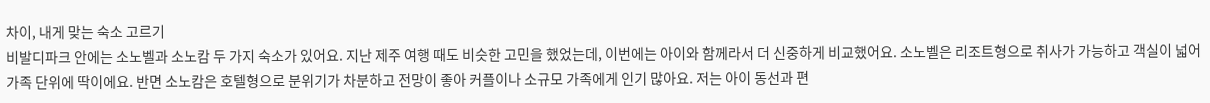차이, 내게 맞는 숙소 고르기
비발디파크 안에는 소노벨과 소노캄 두 가지 숙소가 있어요. 지난 제주 여행 때도 비슷한 고민을 했었는데, 이번에는 아이와 함께라서 더 신중하게 비교했어요. 소노벨은 리조트형으로 취사가 가능하고 객실이 넓어 가족 단위에 딱이에요. 반면 소노캄은 호텔형으로 분위기가 차분하고 전망이 좋아 커플이나 소규모 가족에게 인기 많아요. 저는 아이 동선과 편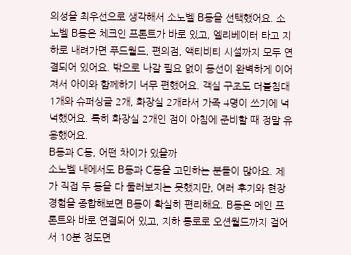의성을 최우선으로 생각해서 소노벨 B동을 선택했어요. 소노벨 B동은 체크인 프론트가 바로 있고, 엘리베이터 타고 지하로 내려가면 푸드월드, 편의점, 액티비티 시설까지 모두 연결되어 있어요. 밖으로 나갈 필요 없이 동선이 완벽하게 이어져서 아이와 함께하기 너무 편했어요. 객실 구조도 더블침대 1개와 슈퍼싱글 2개, 화장실 2개라서 가족 4명이 쓰기에 넉넉했어요. 특히 화장실 2개인 점이 아침에 준비할 때 정말 유용했어요.
B동과 C동, 어떤 차이가 있을까
소노벨 내에서도 B동과 C동을 고민하는 분들이 많아요. 제가 직접 두 동을 다 둘러보지는 못했지만, 여러 후기와 현장 경험을 종합해보면 B동이 확실히 편리해요. B동은 메인 프론트와 바로 연결되어 있고, 지하 통로로 오션월드까지 걸어서 10분 정도면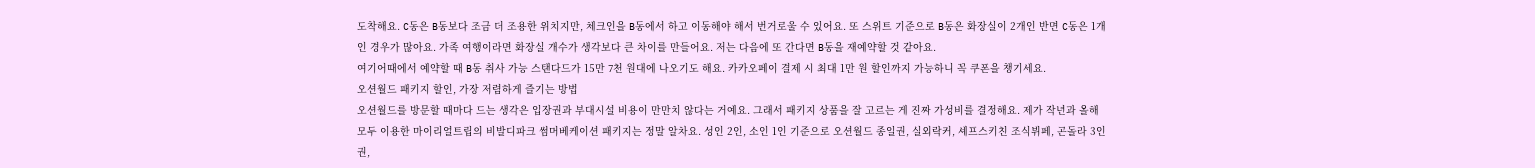도착해요. C동은 B동보다 조금 더 조용한 위치지만, 체크인을 B동에서 하고 이동해야 해서 번거로울 수 있어요. 또 스위트 기준으로 B동은 화장실이 2개인 반면 C동은 1개인 경우가 많아요. 가족 여행이라면 화장실 개수가 생각보다 큰 차이를 만들어요. 저는 다음에 또 간다면 B동을 재예약할 것 같아요.
여기어때에서 예약할 때 B동 취사 가능 스탠다드가 15만 7천 원대에 나오기도 해요. 카카오페이 결제 시 최대 1만 원 할인까지 가능하니 꼭 쿠폰을 챙기세요.
오션월드 패키지 할인, 가장 저렴하게 즐기는 방법
오션월드를 방문할 때마다 드는 생각은 입장권과 부대시설 비용이 만만치 않다는 거예요. 그래서 패키지 상품을 잘 고르는 게 진짜 가성비를 결정해요. 제가 작년과 올해 모두 이용한 마이리얼트립의 비발디파크 썸머베케이션 패키지는 정말 알차요. 성인 2인, 소인 1인 기준으로 오션월드 종일권, 실외락커, 셰프스키친 조식뷔페, 곤돌라 3인권,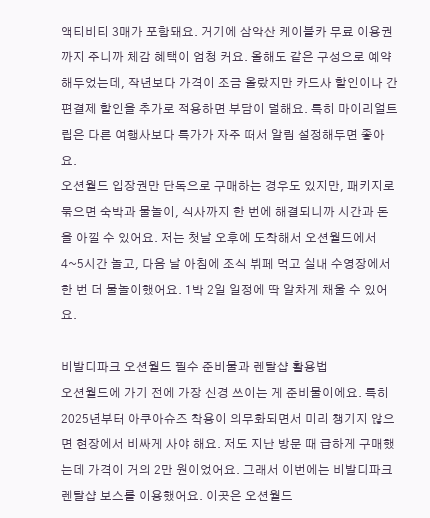액티비티 3매가 포함돼요. 거기에 삼악산 케이블카 무료 이용권까지 주니까 체감 혜택이 엄청 커요. 올해도 같은 구성으로 예약해두었는데, 작년보다 가격이 조금 올랐지만 카드사 할인이나 간편결제 할인을 추가로 적용하면 부담이 덜해요. 특히 마이리얼트립은 다른 여행사보다 특가가 자주 떠서 알림 설정해두면 좋아요.
오션월드 입장권만 단독으로 구매하는 경우도 있지만, 패키지로 묶으면 숙박과 물놀이, 식사까지 한 번에 해결되니까 시간과 돈을 아낄 수 있어요. 저는 첫날 오후에 도착해서 오션월드에서 4~5시간 놀고, 다음 날 아침에 조식 뷔페 먹고 실내 수영장에서 한 번 더 물놀이했어요. 1박 2일 일정에 딱 알차게 채울 수 있어요.

비발디파크 오션월드 필수 준비물과 렌탈샵 활용법
오션월드에 가기 전에 가장 신경 쓰이는 게 준비물이에요. 특히 2025년부터 아쿠아슈즈 착용이 의무화되면서 미리 챙기지 않으면 현장에서 비싸게 사야 해요. 저도 지난 방문 때 급하게 구매했는데 가격이 거의 2만 원이었어요. 그래서 이번에는 비발디파크렌탈샵 보스를 이용했어요. 이곳은 오션월드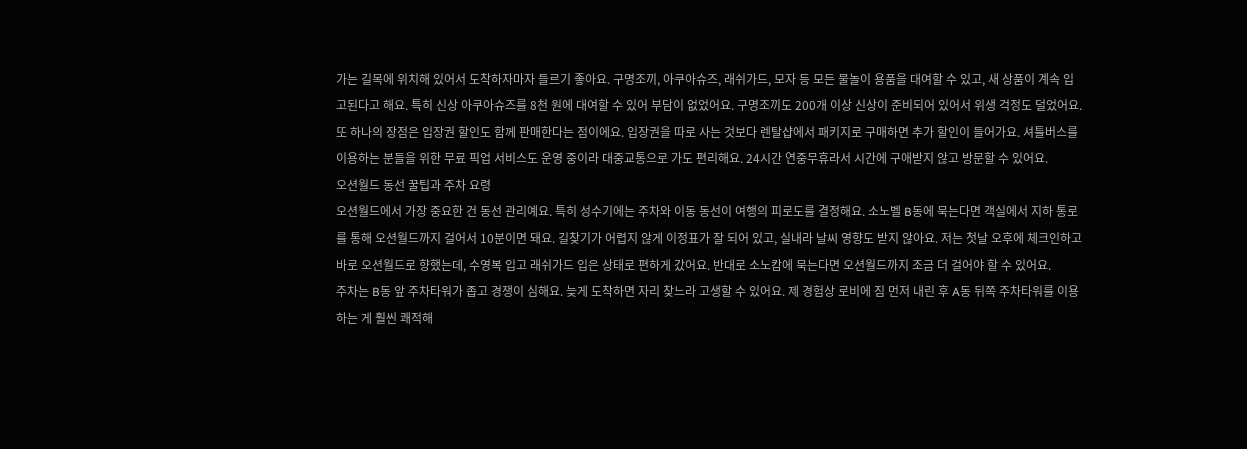가는 길목에 위치해 있어서 도착하자마자 들르기 좋아요. 구명조끼, 아쿠아슈즈, 래쉬가드, 모자 등 모든 물놀이 용품을 대여할 수 있고, 새 상품이 계속 입고된다고 해요. 특히 신상 아쿠아슈즈를 8천 원에 대여할 수 있어 부담이 없었어요. 구명조끼도 200개 이상 신상이 준비되어 있어서 위생 걱정도 덜었어요.
또 하나의 장점은 입장권 할인도 함께 판매한다는 점이에요. 입장권을 따로 사는 것보다 렌탈샵에서 패키지로 구매하면 추가 할인이 들어가요. 셔틀버스를 이용하는 분들을 위한 무료 픽업 서비스도 운영 중이라 대중교통으로 가도 편리해요. 24시간 연중무휴라서 시간에 구애받지 않고 방문할 수 있어요.
오션월드 동선 꿀팁과 주차 요령
오션월드에서 가장 중요한 건 동선 관리예요. 특히 성수기에는 주차와 이동 동선이 여행의 피로도를 결정해요. 소노벨 B동에 묵는다면 객실에서 지하 통로를 통해 오션월드까지 걸어서 10분이면 돼요. 길찾기가 어렵지 않게 이정표가 잘 되어 있고, 실내라 날씨 영향도 받지 않아요. 저는 첫날 오후에 체크인하고 바로 오션월드로 향했는데, 수영복 입고 래쉬가드 입은 상태로 편하게 갔어요. 반대로 소노캄에 묵는다면 오션월드까지 조금 더 걸어야 할 수 있어요.
주차는 B동 앞 주차타워가 좁고 경쟁이 심해요. 늦게 도착하면 자리 찾느라 고생할 수 있어요. 제 경험상 로비에 짐 먼저 내린 후 A동 뒤쪽 주차타워를 이용하는 게 훨씬 쾌적해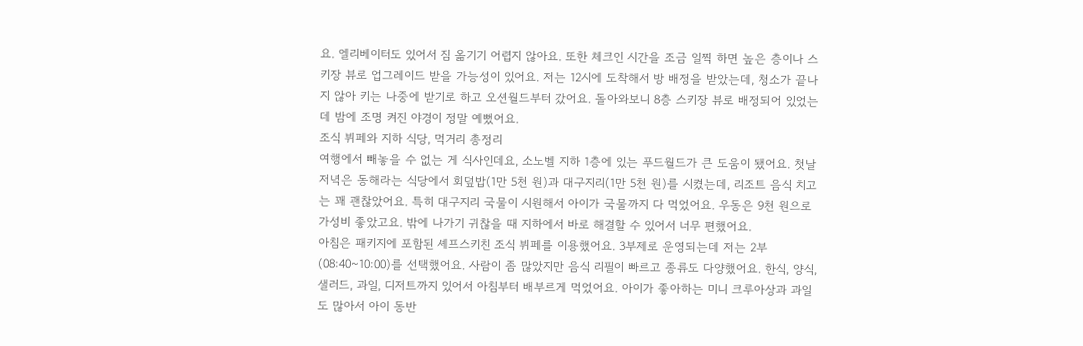요. 엘리베이터도 있어서 짐 옮기기 어렵지 않아요. 또한 체크인 시간을 조금 일찍 하면 높은 층이나 스키장 뷰로 업그레이드 받을 가능성이 있어요. 저는 12시에 도착해서 방 배정을 받았는데, 청소가 끝나지 않아 키는 나중에 받기로 하고 오션월드부터 갔어요. 돌아와보니 8층 스키장 뷰로 배정되어 있었는데 밤에 조명 켜진 야경이 정말 예뻤어요.
조식 뷔페와 지하 식당, 먹거리 총정리
여행에서 빼놓을 수 없는 게 식사인데요, 소노벨 지하 1층에 있는 푸드월드가 큰 도움이 됐어요. 첫날 저녁은 동해라는 식당에서 회덮밥(1만 5천 원)과 대구지리(1만 5천 원)를 시켰는데, 리조트 음식 치고는 꽤 괜찮았어요. 특히 대구지리 국물이 시원해서 아이가 국물까지 다 먹었어요. 우동은 9천 원으로 가성비 좋았고요. 밖에 나가기 귀찮을 때 지하에서 바로 해결할 수 있어서 너무 편했어요.
아침은 패키지에 포함된 셰프스키친 조식 뷔페를 이용했어요. 3부제로 운영되는데 저는 2부(08:40~10:00)를 선택했어요. 사람이 좀 많았지만 음식 리필이 빠르고 종류도 다양했어요. 한식, 양식, 샐러드, 과일, 디저트까지 있어서 아침부터 배부르게 먹었어요. 아이가 좋아하는 미니 크루아상과 과일도 많아서 아이 동반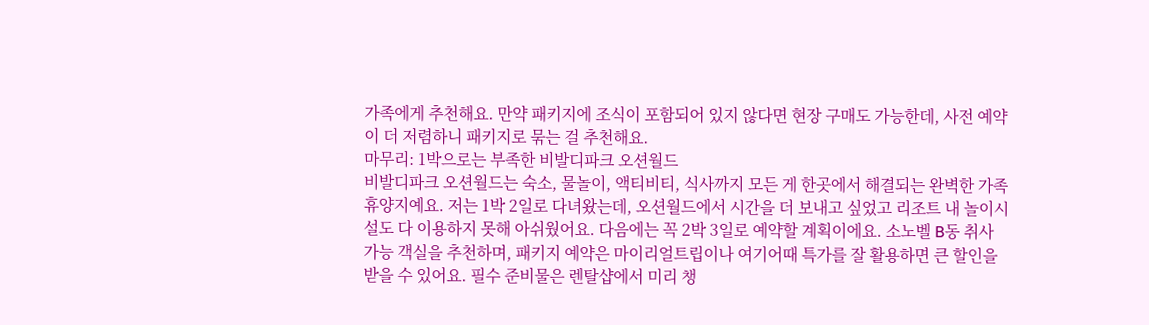가족에게 추천해요. 만약 패키지에 조식이 포함되어 있지 않다면 현장 구매도 가능한데, 사전 예약이 더 저렴하니 패키지로 묶는 걸 추천해요.
마무리: 1박으로는 부족한 비발디파크 오션월드
비발디파크 오션월드는 숙소, 물놀이, 액티비티, 식사까지 모든 게 한곳에서 해결되는 완벽한 가족 휴양지예요. 저는 1박 2일로 다녀왔는데, 오션월드에서 시간을 더 보내고 싶었고 리조트 내 놀이시설도 다 이용하지 못해 아쉬웠어요. 다음에는 꼭 2박 3일로 예약할 계획이에요. 소노벨 B동 취사 가능 객실을 추천하며, 패키지 예약은 마이리얼트립이나 여기어때 특가를 잘 활용하면 큰 할인을 받을 수 있어요. 필수 준비물은 렌탈샵에서 미리 챙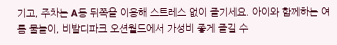기고, 주차는 A동 뒤쪽을 이용해 스트레스 없이 즐기세요. 아이와 함께하는 여름 물놀이, 비발디파크 오션월드에서 가성비 좋게 즐길 수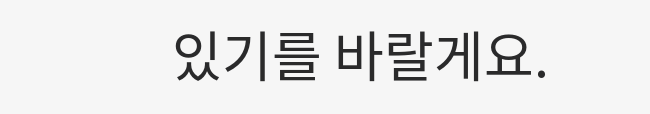있기를 바랄게요.